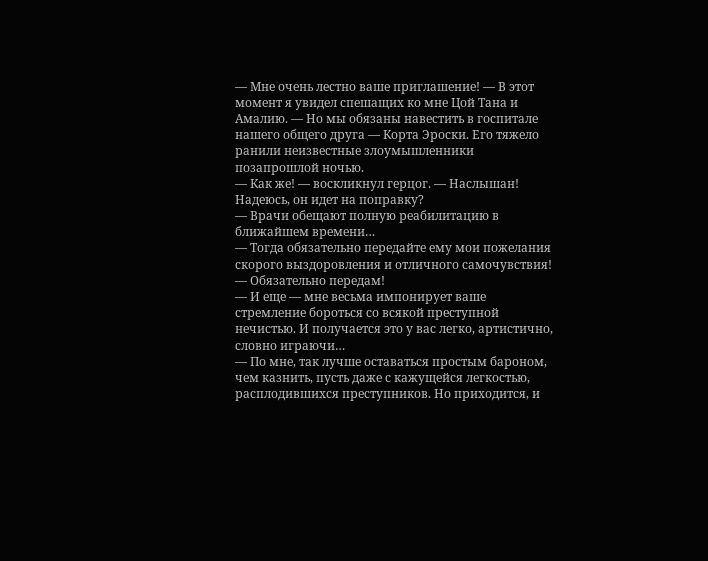— Мне очень лестно ваше приглашение! — В этот момент я увидел спешащих ко мне Цой Тана и Амалию. — Но мы обязаны навестить в госпитале нашего общего друга — Корта Эроски. Его тяжело ранили неизвестные злоумышленники позапрошлой ночью.
— Как же! — воскликнул герцог. — Наслышан! Надеюсь, он идет на поправку?
— Врачи обещают полную реабилитацию в ближайшем времени…
— Тогда обязательно передайте ему мои пожелания скорого выздоровления и отличного самочувствия!
— Обязательно передам!
— И еще — мне весьма импонирует ваше стремление бороться со всякой преступной нечистью. И получается это у вас легко, артистично, словно играючи…
— По мне, так лучше оставаться простым бароном, чем казнить, пусть даже с кажущейся легкостью, расплодившихся преступников. Но приходится, и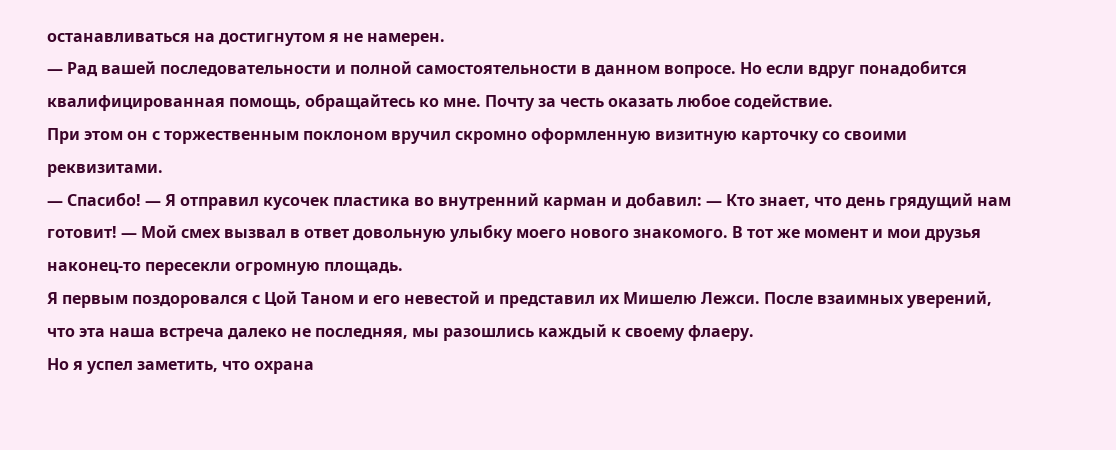останавливаться на достигнутом я не намерен.
— Рад вашей последовательности и полной самостоятельности в данном вопросе. Но если вдруг понадобится квалифицированная помощь, обращайтесь ко мне. Почту за честь оказать любое содействие.
При этом он с торжественным поклоном вручил скромно оформленную визитную карточку со своими реквизитами.
— Спасибо! — Я отправил кусочек пластика во внутренний карман и добавил: — Кто знает, что день грядущий нам готовит! — Мой смех вызвал в ответ довольную улыбку моего нового знакомого. В тот же момент и мои друзья наконец-то пересекли огромную площадь.
Я первым поздоровался с Цой Таном и его невестой и представил их Мишелю Лежси. После взаимных уверений, что эта наша встреча далеко не последняя, мы разошлись каждый к своему флаеру.
Но я успел заметить, что охрана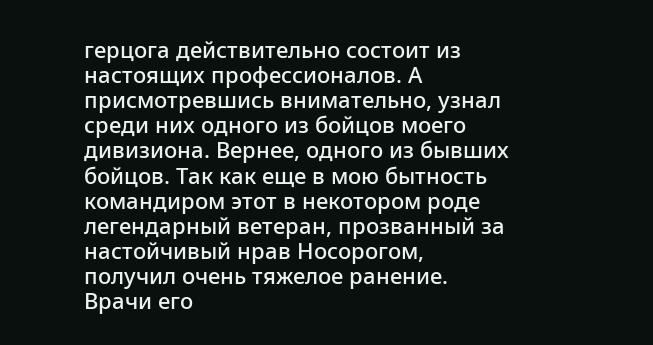герцога действительно состоит из настоящих профессионалов. А присмотревшись внимательно, узнал среди них одного из бойцов моего дивизиона. Вернее, одного из бывших бойцов. Так как еще в мою бытность командиром этот в некотором роде легендарный ветеран, прозванный за настойчивый нрав Носорогом, получил очень тяжелое ранение. Врачи его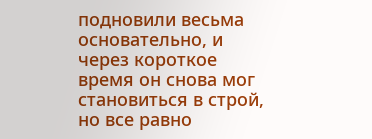подновили весьма основательно, и через короткое время он снова мог становиться в строй, но все равно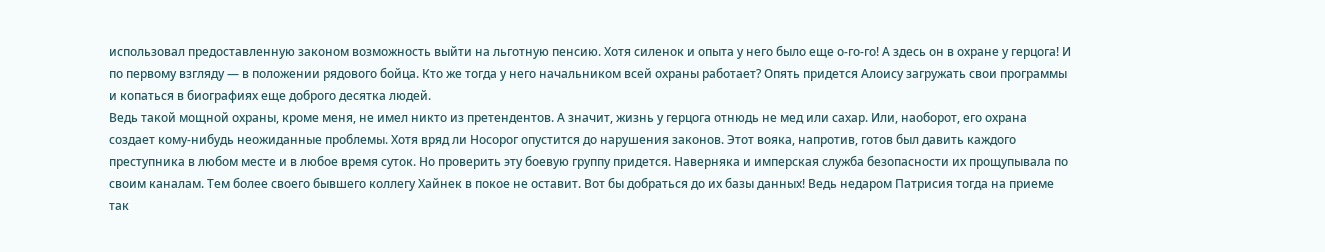использовал предоставленную законом возможность выйти на льготную пенсию. Хотя силенок и опыта у него было еще о-го-го! А здесь он в охране у герцога! И по первому взгляду — в положении рядового бойца. Кто же тогда у него начальником всей охраны работает? Опять придется Алоису загружать свои программы и копаться в биографиях еще доброго десятка людей.
Ведь такой мощной охраны, кроме меня, не имел никто из претендентов. А значит, жизнь у герцога отнюдь не мед или сахар. Или, наоборот, его охрана создает кому-нибудь неожиданные проблемы. Хотя вряд ли Носорог опустится до нарушения законов. Этот вояка, напротив, готов был давить каждого преступника в любом месте и в любое время суток. Но проверить эту боевую группу придется. Наверняка и имперская служба безопасности их прощупывала по своим каналам. Тем более своего бывшего коллегу Хайнек в покое не оставит. Вот бы добраться до их базы данных! Ведь недаром Патрисия тогда на приеме так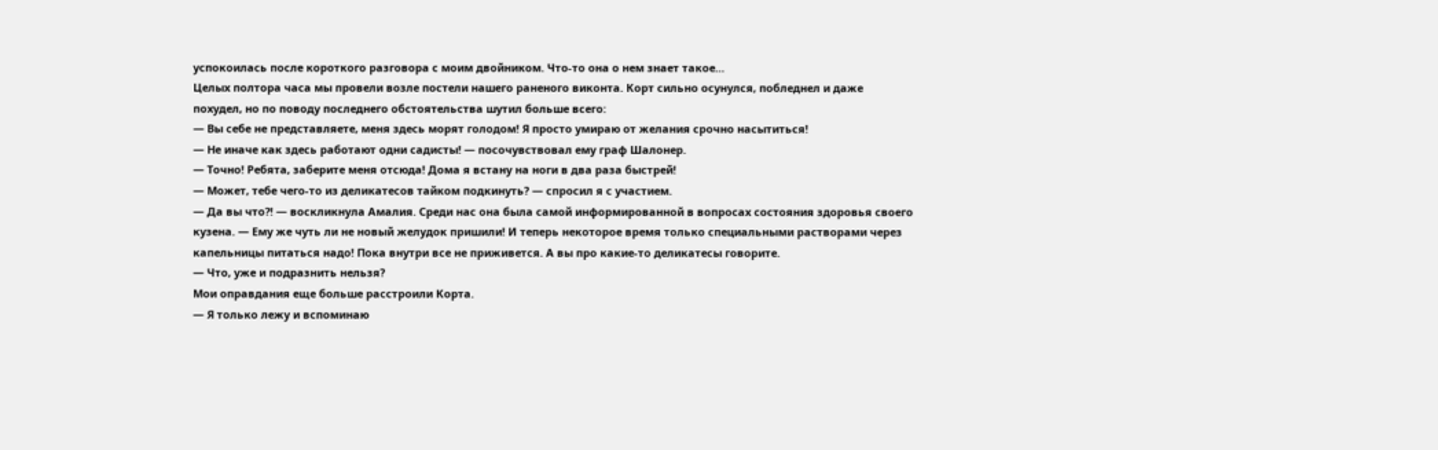успокоилась после короткого разговора с моим двойником. Что-то она о нем знает такое…
Целых полтора часа мы провели возле постели нашего раненого виконта. Корт сильно осунулся, побледнел и даже похудел, но по поводу последнего обстоятельства шутил больше всего:
— Вы себе не представляете, меня здесь морят голодом! Я просто умираю от желания срочно насытиться!
— Не иначе как здесь работают одни садисты! — посочувствовал ему граф Шалонер.
— Точно! Ребята, заберите меня отсюда! Дома я встану на ноги в два раза быстрей!
— Может, тебе чего-то из деликатесов тайком подкинуть? — спросил я с участием.
— Да вы что?! — воскликнула Амалия. Среди нас она была самой информированной в вопросах состояния здоровья своего кузена. — Ему же чуть ли не новый желудок пришили! И теперь некоторое время только специальными растворами через капельницы питаться надо! Пока внутри все не приживется. А вы про какие-то деликатесы говорите.
— Что, уже и подразнить нельзя?
Мои оправдания еще больше расстроили Корта.
— Я только лежу и вспоминаю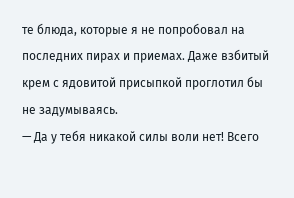те блюда, которые я не попробовал на последних пирах и приемах. Даже взбитый крем с ядовитой присыпкой проглотил бы не задумываясь.
— Да у тебя никакой силы воли нет! Всего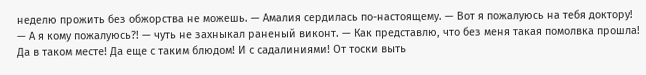неделю прожить без обжорства не можешь. — Амалия сердилась по-настоящему. — Вот я пожалуюсь на тебя доктору!
— А я кому пожалуюсь?! — чуть не захныкал раненый виконт. — Как представлю, что без меня такая помолвка прошла! Да в таком месте! Да еще с таким блюдом! И с садалиниями! От тоски выть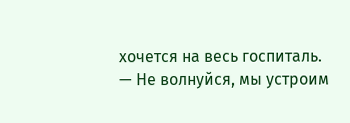хочется на весь госпиталь.
— Не волнуйся, мы устроим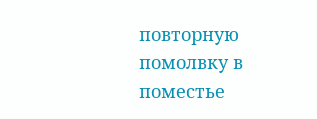повторную помолвку в поместье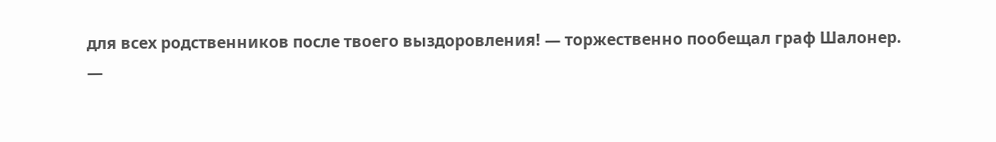для всех родственников после твоего выздоровления! — торжественно пообещал граф Шалонер.
—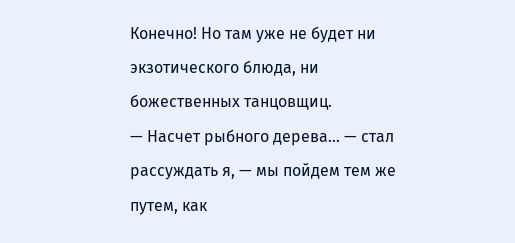Конечно! Но там уже не будет ни экзотического блюда, ни божественных танцовщиц.
— Насчет рыбного дерева… — стал рассуждать я, — мы пойдем тем же путем, как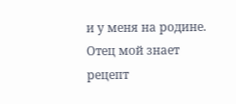и у меня на родине. Отец мой знает рецепт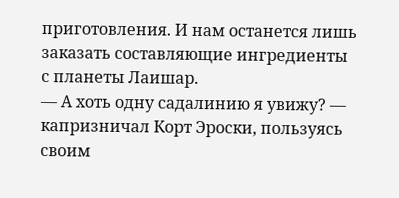приготовления. И нам останется лишь заказать составляющие ингредиенты с планеты Лаишар.
— А хоть одну садалинию я увижу? — капризничал Корт Эроски, пользуясь своим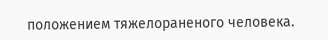положением тяжелораненого человека.